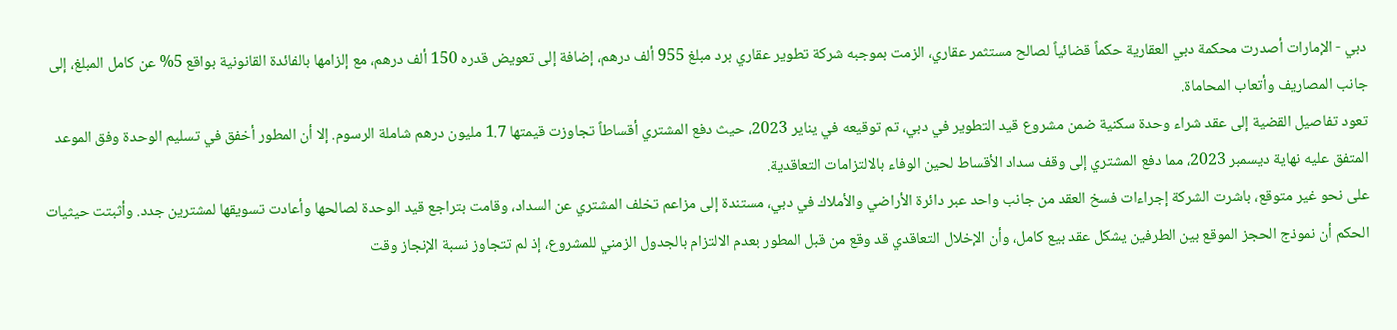دبي - الإمارات أصدرت محكمة دبي العقارية حكماً قضائياً لصالح مستثمر عقاري، الزمت بموجبه شركة تطوير عقاري برد مبلغ 955 ألف درهم، إضافة إلى تعويض قدره 150 ألف درهم، مع إلزامها بالفائدة القانونية بواقع 5% عن كامل المبلغ، إلى جانب المصاريف وأتعاب المحاماة.
تعود تفاصيل القضية إلى عقد شراء وحدة سكنية ضمن مشروع قيد التطوير في دبي، تم توقيعه في يناير 2023، حيث دفع المشتري أقساطاً تجاوزت قيمتها 1.7 مليون درهم شاملة الرسوم. إلا أن المطور أخفق في تسليم الوحدة وفق الموعد المتفق عليه نهاية ديسمبر 2023، مما دفع المشتري إلى وقف سداد الأقساط لحين الوفاء بالالتزامات التعاقدية.
على نحو غير متوقع، باشرت الشركة إجراءات فسخ العقد من جانب واحد عبر دائرة الأراضي والأملاك في دبي، مستندة إلى مزاعم تخلف المشتري عن السداد، وقامت بتراجع قيد الوحدة لصالحها وأعادت تسويقها لمشترين جدد. وأثبتت حيثيات الحكم أن نموذج الحجز الموقع بين الطرفين يشكل عقد بيع كامل، وأن الإخلال التعاقدي قد وقع من قبل المطور بعدم الالتزام بالجدول الزمني للمشروع، إذ لم تتجاوز نسبة الإنجاز وقت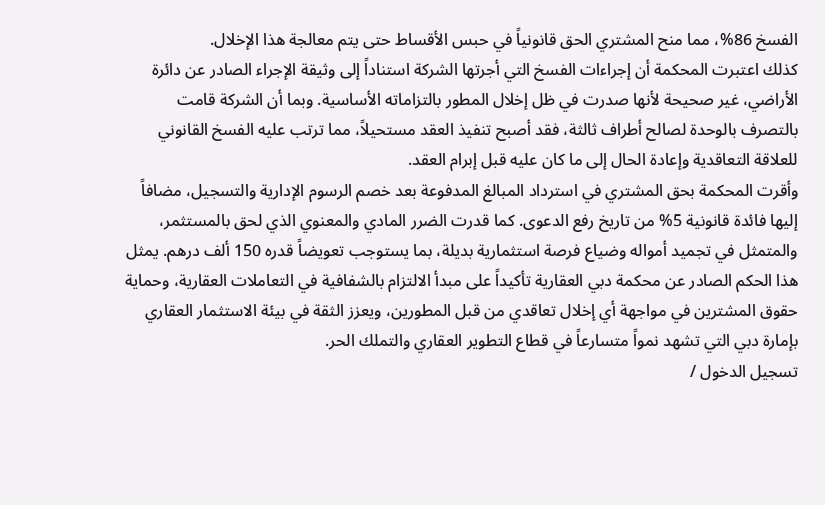الفسخ 86%، مما منح المشتري الحق قانونياً في حبس الأقساط حتى يتم معالجة هذا الإخلال.
كذلك اعتبرت المحكمة أن إجراءات الفسخ التي أجرتها الشركة استناداً إلى وثيقة الإجراء الصادر عن دائرة الأراضي، غير صحيحة لأنها صدرت في ظل إخلال المطور بالتزاماته الأساسية. وبما أن الشركة قامت بالتصرف بالوحدة لصالح أطراف ثالثة، فقد أصبح تنفيذ العقد مستحيلاً، مما ترتب عليه الفسخ القانوني للعلاقة التعاقدية وإعادة الحال إلى ما كان عليه قبل إبرام العقد.
وأقرت المحكمة بحق المشتري في استرداد المبالغ المدفوعة بعد خصم الرسوم الإدارية والتسجيل، مضافاً إليها فائدة قانونية 5% من تاريخ رفع الدعوى. كما قدرت الضرر المادي والمعنوي الذي لحق بالمستثمر، والمتمثل في تجميد أمواله وضياع فرصة استثمارية بديلة، بما يستوجب تعويضاً قدره 150 ألف درهم. يمثل هذا الحكم الصادر عن محكمة دبي العقارية تأكيداً على مبدأ الالتزام بالشفافية في التعاملات العقارية، وحماية حقوق المشترين في مواجهة أي إخلال تعاقدي من قبل المطورين، ويعزز الثقة في بيئة الاستثمار العقاري بإمارة دبي التي تشهد نمواً متسارعاً في قطاع التطوير العقاري والتملك الحر.
تسجيل الدخول /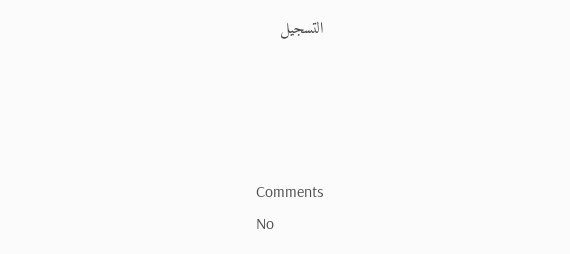التسجيل




Comments
No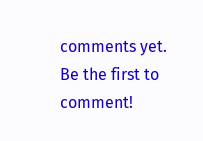comments yet. Be the first to comment!